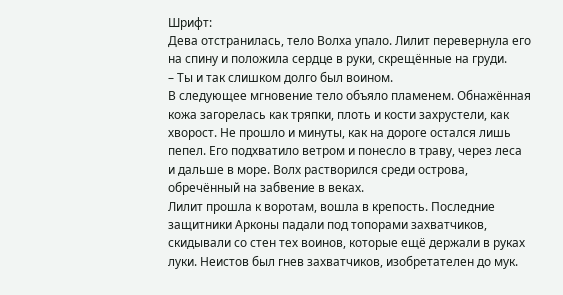Шрифт:
Дева отстранилась, тело Волха упало. Лилит перевернула его на спину и положила сердце в руки, скрещённые на груди.
– Ты и так слишком долго был воином.
В следующее мгновение тело объяло пламенем. Обнажённая кожа загорелась как тряпки, плоть и кости захрустели, как хворост. Не прошло и минуты, как на дороге остался лишь пепел. Его подхватило ветром и понесло в траву, через леса и дальше в море. Волх растворился среди острова, обречённый на забвение в веках.
Лилит прошла к воротам, вошла в крепость. Последние защитники Арконы падали под топорами захватчиков, скидывали со стен тех воинов, которые ещё держали в руках луки. Неистов был гнев захватчиков, изобретателен до мук.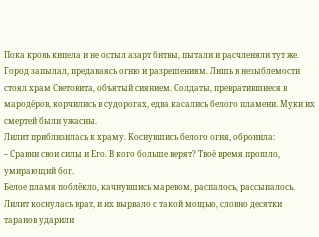Пока кровь кипела и не остыл азарт битвы, пытали и расчленяли тут же.
Город запылал, предаваясь огню и разрешениям. Лишь в незыблемости стоял храм Световита, объятый сиянием. Солдаты, превратившиеся в мародёров, корчились в судорогах, едва касались белого пламени. Муки их смертей были ужасны.
Лилит приблизилась к храму. Коснувшись белого огня, обронила:
– Сравни свои силы и Его. В кого больше верят? Твоё время прошло, умирающий бог.
Белое пламя поблёкло, качнувшись маревом, распалось, рассыпалось. Лилит коснулась врат, и их вырвало с такой мощью, словно десятки таранов ударили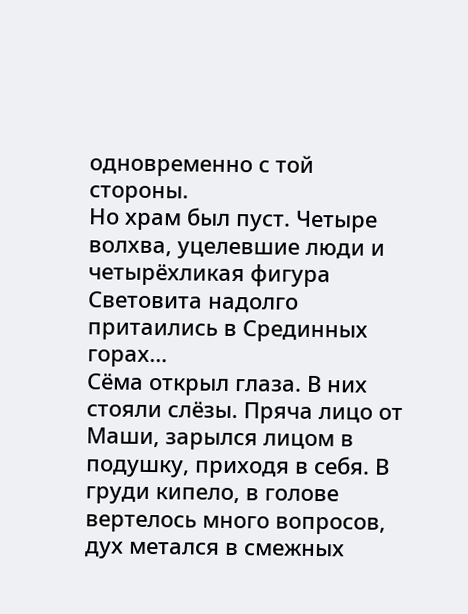одновременно с той стороны.
Но храм был пуст. Четыре волхва, уцелевшие люди и четырёхликая фигура Световита надолго притаились в Срединных горах…
Сёма открыл глаза. В них стояли слёзы. Пряча лицо от Маши, зарылся лицом в подушку, приходя в себя. В груди кипело, в голове вертелось много вопросов, дух метался в смежных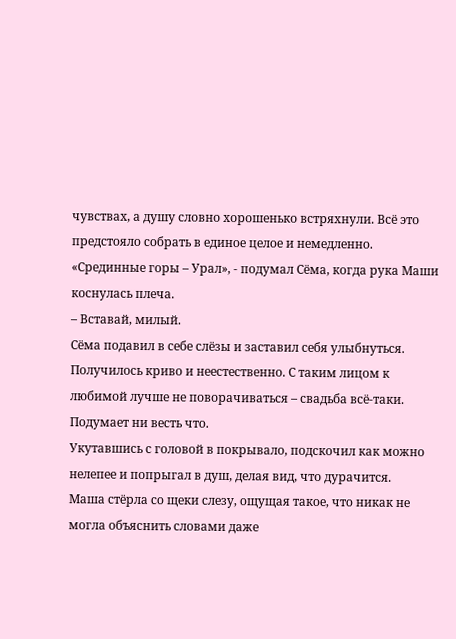чувствах, а душу словно хорошенько встряхнули. Всё это предстояло собрать в единое целое и немедленно.
«Срединные горы – Урал», - подумал Сёма, когда рука Маши коснулась плеча.
– Вставай, милый.
Сёма подавил в себе слёзы и заставил себя улыбнуться. Получилось криво и неестественно. С таким лицом к любимой лучше не поворачиваться – свадьба всё-таки. Подумает ни весть что.
Укутавшись с головой в покрывало, подскочил как можно нелепее и попрыгал в душ, делая вид, что дурачится.
Маша стёрла со щеки слезу, ощущая такое, что никак не могла объяснить словами даже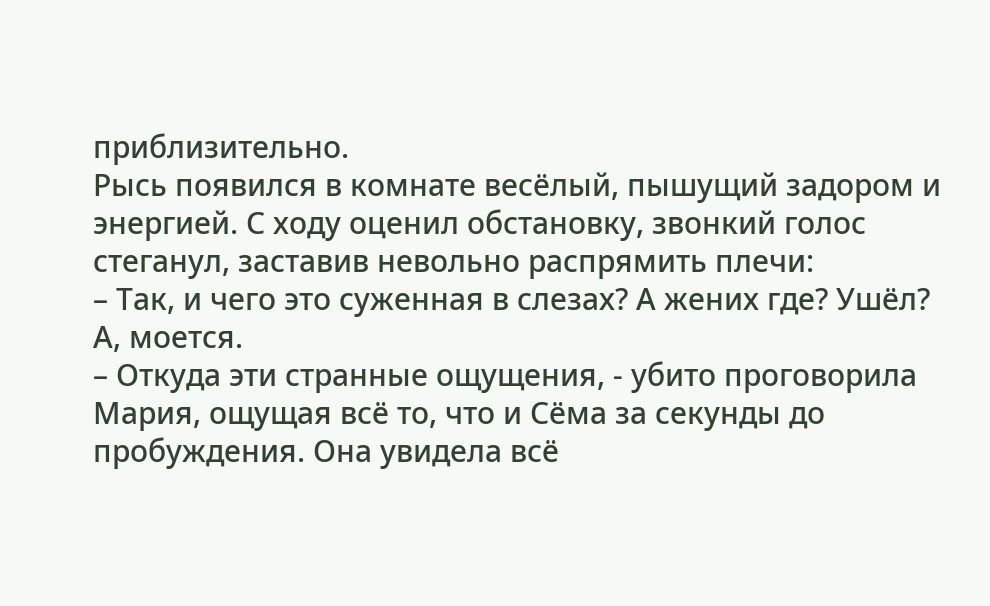приблизительно.
Рысь появился в комнате весёлый, пышущий задором и энергией. С ходу оценил обстановку, звонкий голос стеганул, заставив невольно распрямить плечи:
– Так, и чего это суженная в слезах? А жених где? Ушёл? А, моется.
– Откуда эти странные ощущения, - убито проговорила Мария, ощущая всё то, что и Сёма за секунды до пробуждения. Она увидела всё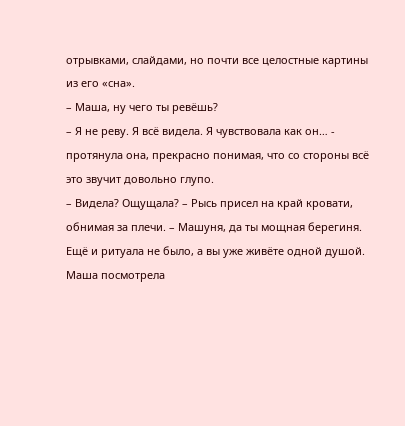отрывками, слайдами, но почти все целостные картины из его «сна».
– Маша, ну чего ты ревёшь?
– Я не реву. Я всё видела. Я чувствовала как он… - протянула она, прекрасно понимая, что со стороны всё это звучит довольно глупо.
– Видела? Ощущала? – Рысь присел на край кровати, обнимая за плечи. – Машуня, да ты мощная берегиня. Ещё и ритуала не было, а вы уже живёте одной душой.
Маша посмотрела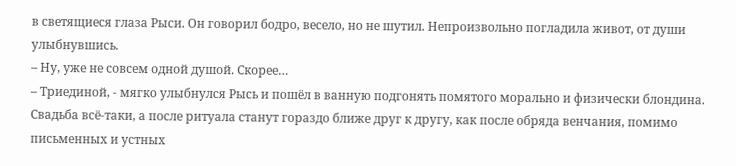в светящиеся глаза Рыси. Он говорил бодро, весело, но не шутил. Непроизвольно погладила живот, от души улыбнувшись.
– Ну, уже не совсем одной душой. Скорее…
– Триединой, - мягко улыбнулся Рысь и пошёл в ванную подгонять помятого морально и физически блондина.
Свадьба всё-таки, а после ритуала станут гораздо ближе друг к другу, как после обряда венчания, помимо письменных и устных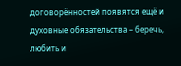договорённостей появятся ещё и духовные обязательства – беречь, любить и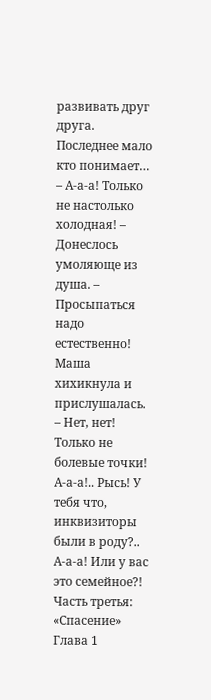развивать друг друга.
Последнее мало кто понимает…
– А-а-а! Только не настолько холодная! – Донеслось умоляюще из душа. – Просыпаться надо естественно!
Маша хихикнула и прислушалась.
– Нет, нет! Только не болевые точки! А-а-а!.. Рысь! У тебя что, инквизиторы были в роду?.. А-а-а! Или у вас это семейное?!
Часть третья:
«Спасение»
Глава 1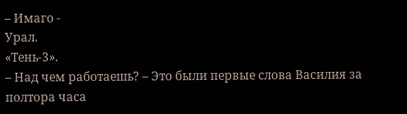– Имаго -
Урал.
«Тень-3».
– Над чем работаешь? – Это были первые слова Василия за полтора часа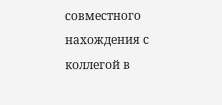совместного нахождения с коллегой в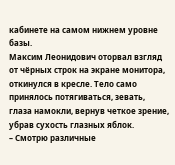кабинете на самом нижнем уровне базы.
Максим Леонидович оторвал взгляд от чёрных строк на экране монитора, откинулся в кресле. Тело само принялось потягиваться, зевать, глаза намокли, вернув четкое зрение, убрав сухость глазных яблок.
– Смотрю различные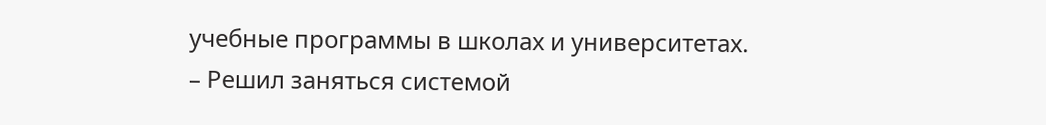учебные программы в школах и университетах.
– Решил заняться системой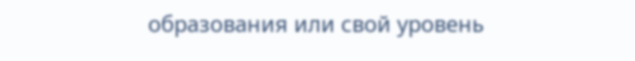образования или свой уровень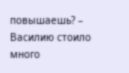повышаешь? – Василию стоило много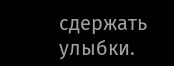сдержать улыбки.